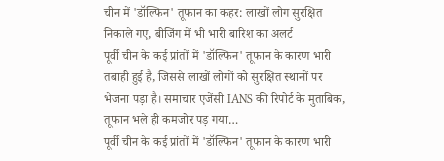चीन में 'डॉल्फिन' तूफान का कहर: लाखों लोग सुरक्षित निकाले गए, बीजिंग में भी भारी बारिश का अलर्ट
पूर्वी चीन के कई प्रांतों में 'डॉल्फिन' तूफान के कारण भारी तबाही हुई है, जिससे लाखों लोगों को सुरक्षित स्थानों पर भेजना पड़ा है। समाचार एजेंसी IANS की रिपोर्ट के मुताबिक, तूफान भले ही कमजोर पड़ गया…
पूर्वी चीन के कई प्रांतों में 'डॉल्फिन' तूफान के कारण भारी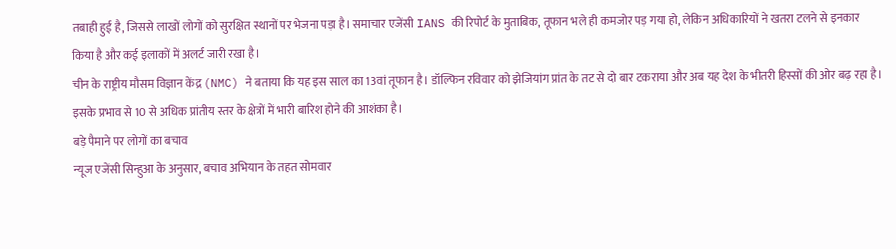तबाही हुई है, जिससे लाखों लोगों को सुरक्षित स्थानों पर भेजना पड़ा है। समाचार एजेंसी IANS की रिपोर्ट के मुताबिक, तूफान भले ही कमजोर पड़ गया हो, लेकिन अधिकारियों ने खतरा टलने से इनकार किया है और कई इलाकों में अलर्ट जारी रखा है।
चीन के राष्ट्रीय मौसम विज्ञान केंद्र (NMC) ने बताया कि यह इस साल का 13वां तूफान है। डॉल्फिन रविवार को झेजियांग प्रांत के तट से दो बार टकराया और अब यह देश के भीतरी हिस्सों की ओर बढ़ रहा है। इसके प्रभाव से 10 से अधिक प्रांतीय स्तर के क्षेत्रों में भारी बारिश होने की आशंका है।
बड़े पैमाने पर लोगों का बचाव
न्यूज एजेंसी सिन्हुआ के अनुसार, बचाव अभियान के तहत सोमवार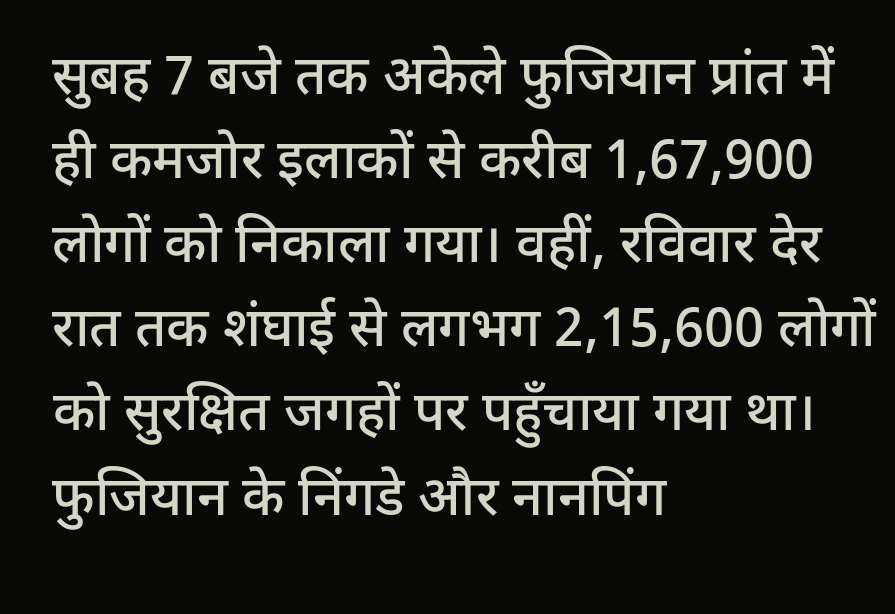सुबह 7 बजे तक अकेले फुजियान प्रांत में ही कमजोर इलाकों से करीब 1,67,900 लोगों को निकाला गया। वहीं, रविवार देर रात तक शंघाई से लगभग 2,15,600 लोगों को सुरक्षित जगहों पर पहुँचाया गया था। फुजियान के निंगडे और नानपिंग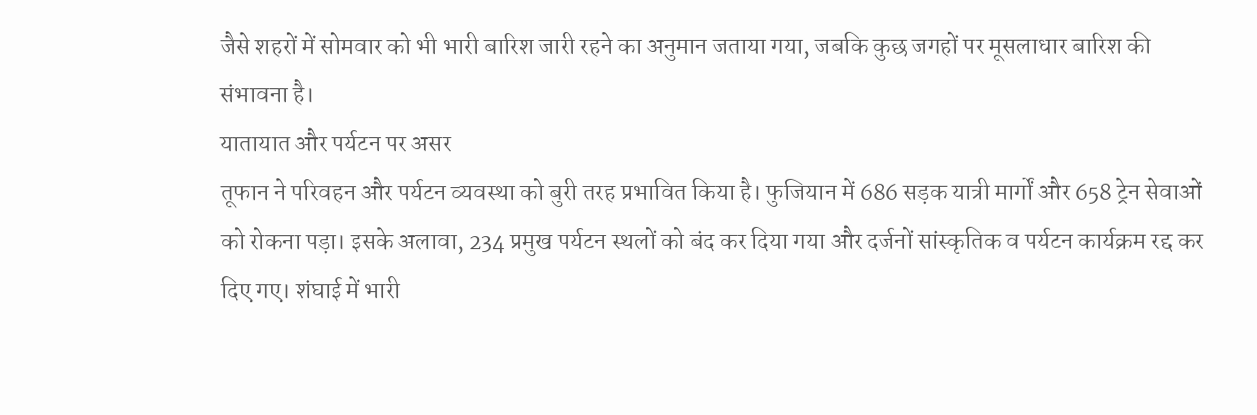जैसे शहरों में सोमवार को भी भारी बारिश जारी रहने का अनुमान जताया गया, जबकि कुछ जगहों पर मूसलाधार बारिश की संभावना है।
यातायात और पर्यटन पर असर
तूफान ने परिवहन और पर्यटन व्यवस्था को बुरी तरह प्रभावित किया है। फुजियान में 686 सड़क यात्री मार्गों और 658 ट्रेन सेवाओं को रोकना पड़ा। इसके अलावा, 234 प्रमुख पर्यटन स्थलों को बंद कर दिया गया और दर्जनों सांस्कृतिक व पर्यटन कार्यक्रम रद्द कर दिए गए। शंघाई में भारी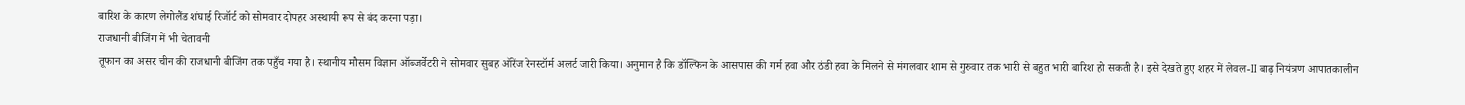बारिश के कारण लेगोलैंड शंघाई रिजॉर्ट को सोमवार दोपहर अस्थायी रूप से बंद करना पड़ा।
राजधानी बीजिंग में भी चेतावनी
तूफान का असर चीन की राजधानी बीजिंग तक पहुँच गया है। स्थानीय मौसम विज्ञान ऑब्जर्वेटरी ने सोमवार सुबह ऑरेंज रेनस्टॉर्म अलर्ट जारी किया। अनुमान है कि डॉल्फिन के आसपास की गर्म हवा और ठंडी हवा के मिलने से मंगलवार शाम से गुरुवार तक भारी से बहुत भारी बारिश हो सकती है। इसे देखते हुए शहर में लेवल-II बाढ़ नियंत्रण आपातकालीन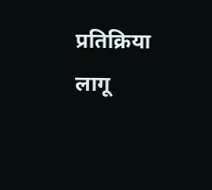प्रतिक्रिया लागू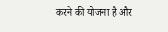करने की योजना है और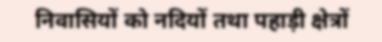निवासियों को नदियों तथा पहाड़ी क्षेत्रों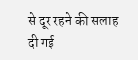से दूर रहने की सलाह दी गई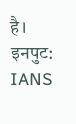है।
इनपुट: IANS